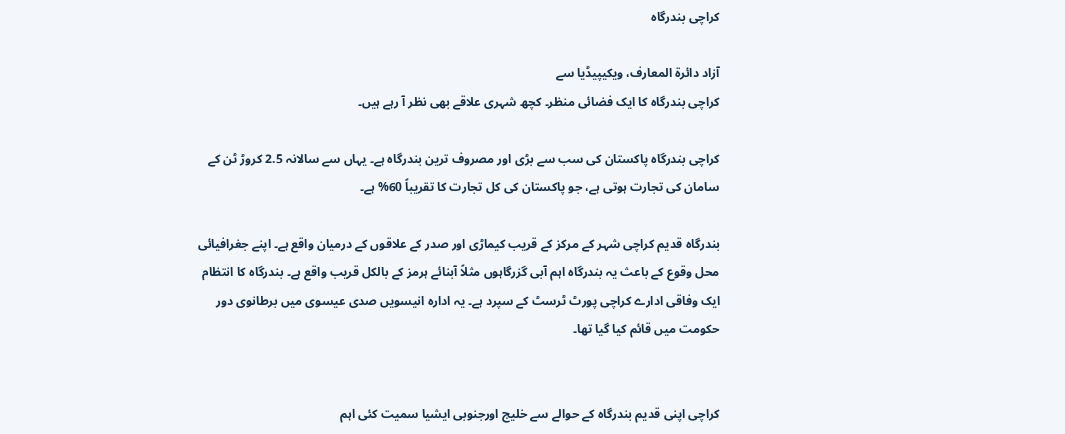کراچی بندرگاہ

آزاد دائرۃ المعارف، ویکیپیڈیا سے
کراچی بندرگاہ کا ایک فضائی منظر۔ کچھ شہری علاقے بھی نظر آ رہے ہیں۔

کراچی بندرگاہ پاکستان کی سب سے بڑی اور مصروف ترین بندرگاہ ہے۔ یہاں سے سالانہ 2.5 کروڑ ٹن کے سامان کی تجارت ہوتی ہے، جو پاکستان کی کل تجارت کا تقریباً 60% ہے۔

بندرگاہ قدیم کراچی شہر کے مرکز کے قریب کیماڑی اور صدر کے علاقوں کے درمیان واقع ہے۔ اپنے جغرافیائی محل وقوع کے باعث یہ بندرگاہ اہم آبی گزرگاہوں مثلاً آبنائے ہرمز کے بالکل قریب واقع ہے۔ بندرگاہ کا انتظام ایک وفاقی ادارے کراچی پورٹ ٹرسٹ کے سپرد ہے۔ یہ ادارہ انیسویں صدی عیسوی میں برطانوی دور حکومت میں قائم کیا گیا تھا۔


کراچی اپنی قدیم بندرگاہ کے حوالے سے خلیج اورجنوبی ایشیا سمیت کئی اہم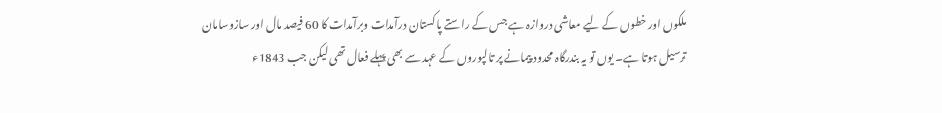ملکوں اور خطوں کے لیے معاشی دروازہ ہے جس کے راستے پاکستان درآمدات وبرآمدات کا 60 فیصد مال اور سازوسامان ترسیل ہوتا ہے۔ یوں تو یہ بندرگاہ محدود پیمانے پر تالپوروں کے عہد سے بھی پہلے فعال تھی لیکن جب 1843ء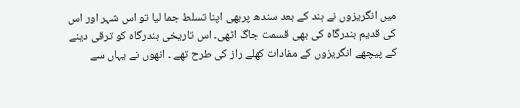میں انگریزوں نے ہند کے بعد سندھ پربھی اپنا تسلط جما لیا تو اس شہر اور اس کی قدیم بندرگاہ کی بھی قسمت جاگ اٹھی۔ اس تاریخی بندرگاہ کو ترقی دینے کے پیچھے انگریزوں کے مفادات کھلے راز کی طرح تھے ۔ انھوں نے یہاں سے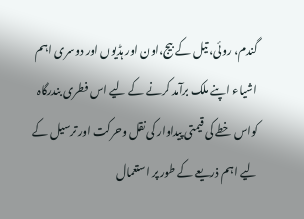گندم، روئی، تیل کے بیج،اون اور ہڈیوں اور دوسری اہم اشیاء اپنے ملک برآمد کرنے کے لیے اس فطری بندرگاہ کواس خطے کی قیمتی پیداوار کی نقل وحرکت اور ترسیل کے لیے اہم ذریعے کے طور پر استعمال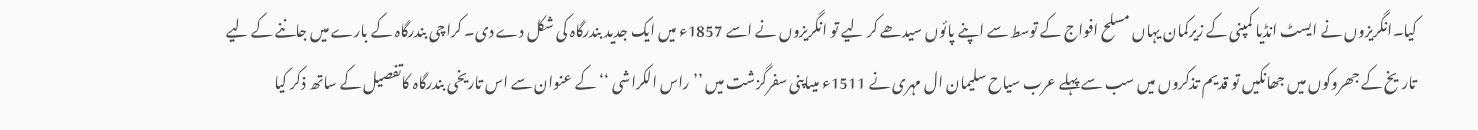کیا۔انگریزوں نے ایسٹ انڈیا کمپنی کے زیرکمان یہاں مسلح افواج کے توسط سے اپنے پائوں سیدھے کر لیے تو انگریزوں نے اسے 1857ء میں ایک جدید بندرگاہ کی شکل دے دی۔ کراچی بندرگاہ کے بارے میں جاننے کے لیے تاریخ کے جھروکوں میں جھانکیں تو قدیم تذکروں میں سب سے پہلے عرب سیاح سلیمان ال مہری نے 1511ء میںاپنی سفرگزشت میں ’’راس الکراشی ‘‘کے عنوان سے اس تاریخی بندرگاہ کاتفصیل کے ساتھ ذکر کیا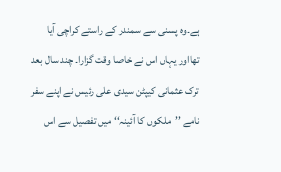ہے۔وہ پسنی سے سمندر کے راستے کراچی آیا تھااور یہاں اس نے خاصا وقت گزارا۔ چند سال بعد ترک عثمانی کیپٹن سیدی علی رئیس نے اپنے سفر نامے ’’ملکوں کا آئینہ‘‘ میں تفصیل سے اس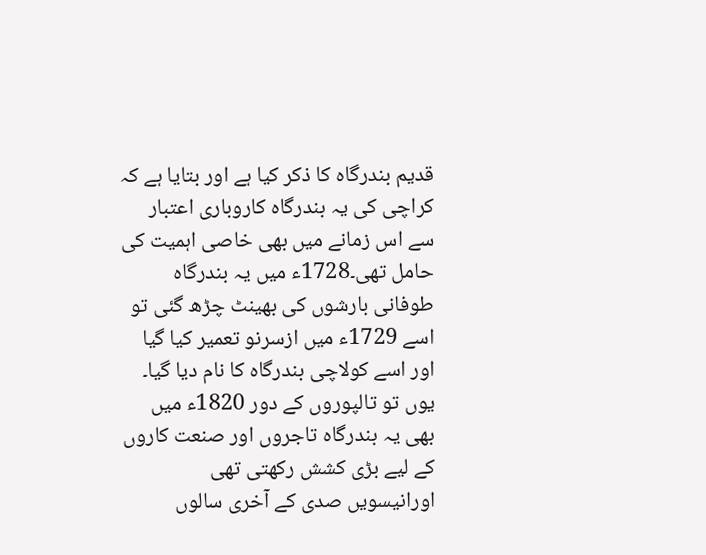قدیم بندرگاہ کا ذکر کیا ہے اور بتایا ہے کہ کراچی کی یہ بندرگاہ کاروباری اعتبار سے اس زمانے میں بھی خاصی اہمیت کی حامل تھی۔1728ء میں یہ بندرگاہ طوفانی بارشوں کی بھینٹ چڑھ گئی تو اسے 1729ء میں ازسرنو تعمیر کیا گیا اور اسے کولاچی بندرگاہ کا نام دیا گیا۔ یوں تو تالپوروں کے دور 1820ء میں بھی یہ بندرگاہ تاجروں اور صنعت کاروں کے لیے بڑی کشش رکھتی تھی اورانیسویں صدی کے آخری سالوں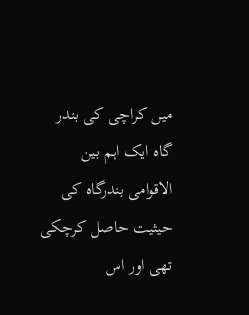میں کراچی کی بندر گاہ ایک اہم بین الاقوامی بندرگاہ کی حیثیت حاصل کرچکی تھی اور اس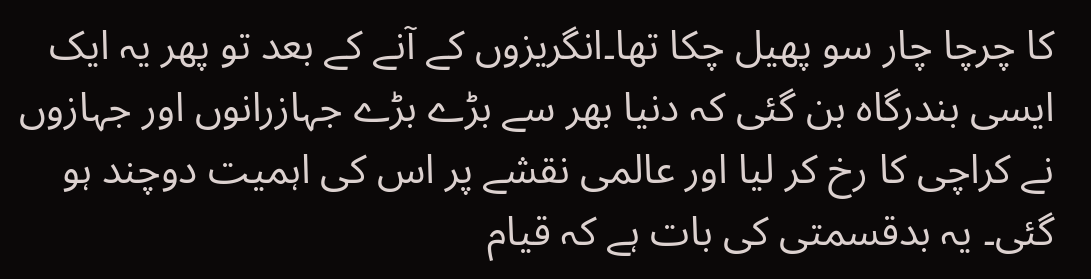کا چرچا چار سو پھیل چکا تھا۔انگریزوں کے آنے کے بعد تو پھر یہ ایک ایسی بندرگاہ بن گئی کہ دنیا بھر سے بڑے بڑے جہازرانوں اور جہازوں نے کراچی کا رخ کر لیا اور عالمی نقشے پر اس کی اہمیت دوچند ہو گئی۔ یہ بدقسمتی کی بات ہے کہ قیام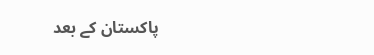پاکستان کے بعد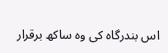اس بندرگاہ کی وہ ساکھ برقرار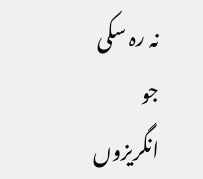نہ رہ سکی جو انگریزوں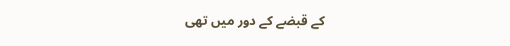کے قبضے کے دور میں تھی